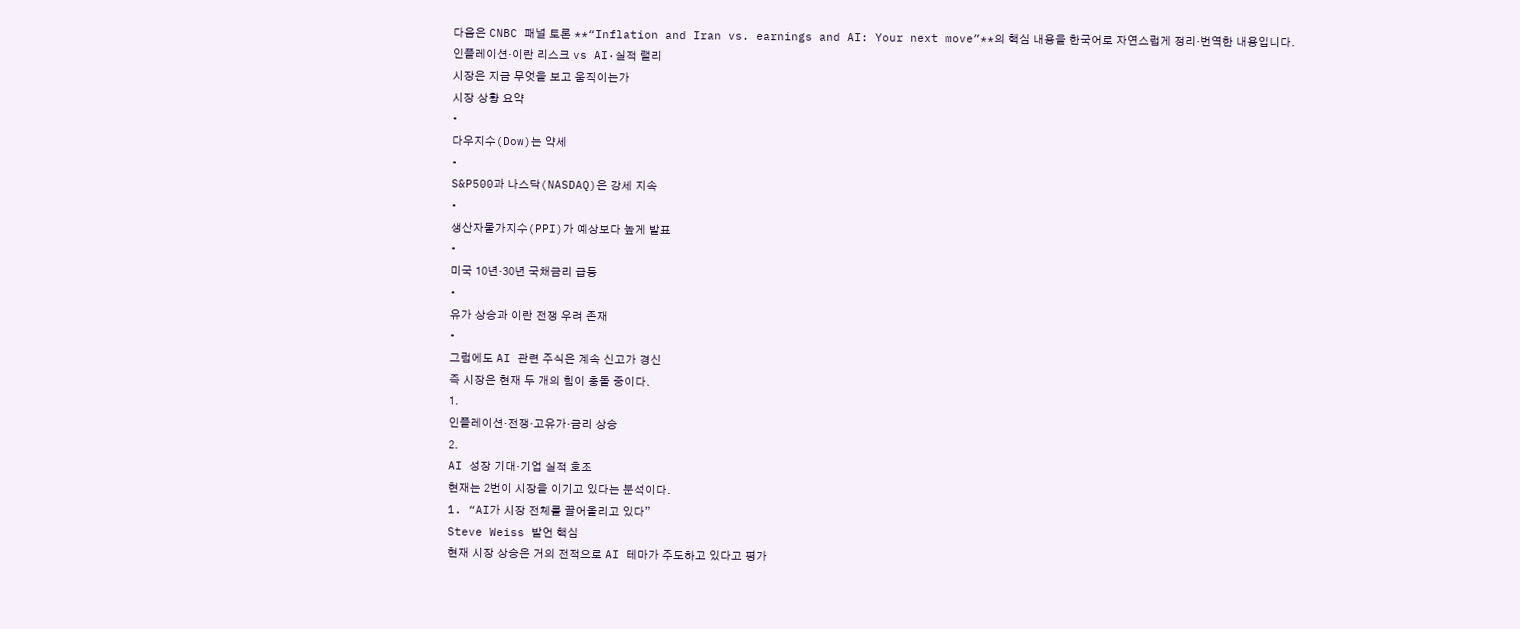다음은 CNBC 패널 토론 **“Inflation and Iran vs. earnings and AI: Your next move”**의 핵심 내용을 한국어로 자연스럽게 정리·번역한 내용입니다.
인플레이션·이란 리스크 vs AI·실적 랠리
시장은 지금 무엇을 보고 움직이는가
시장 상황 요약
•
다우지수(Dow)는 약세
•
S&P500과 나스닥(NASDAQ)은 강세 지속
•
생산자물가지수(PPI)가 예상보다 높게 발표
•
미국 10년·30년 국채금리 급등
•
유가 상승과 이란 전쟁 우려 존재
•
그럼에도 AI 관련 주식은 계속 신고가 경신
즉 시장은 현재 두 개의 힘이 충돌 중이다.
1.
인플레이션·전쟁·고유가·금리 상승
2.
AI 성장 기대·기업 실적 호조
현재는 2번이 시장을 이기고 있다는 분석이다.
1. “AI가 시장 전체를 끌어올리고 있다”
Steve Weiss 발언 핵심
현재 시장 상승은 거의 전적으로 AI 테마가 주도하고 있다고 평가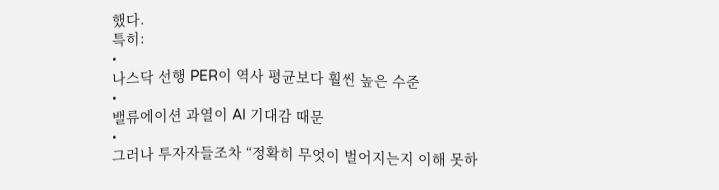했다.
특히:
•
나스닥 선행 PER이 역사 평균보다 훨씬 높은 수준
•
밸류에이션 과열이 AI 기대감 때문
•
그러나 투자자들조차 “정확히 무엇이 벌어지는지 이해 못하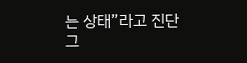는 상태”라고 진단
그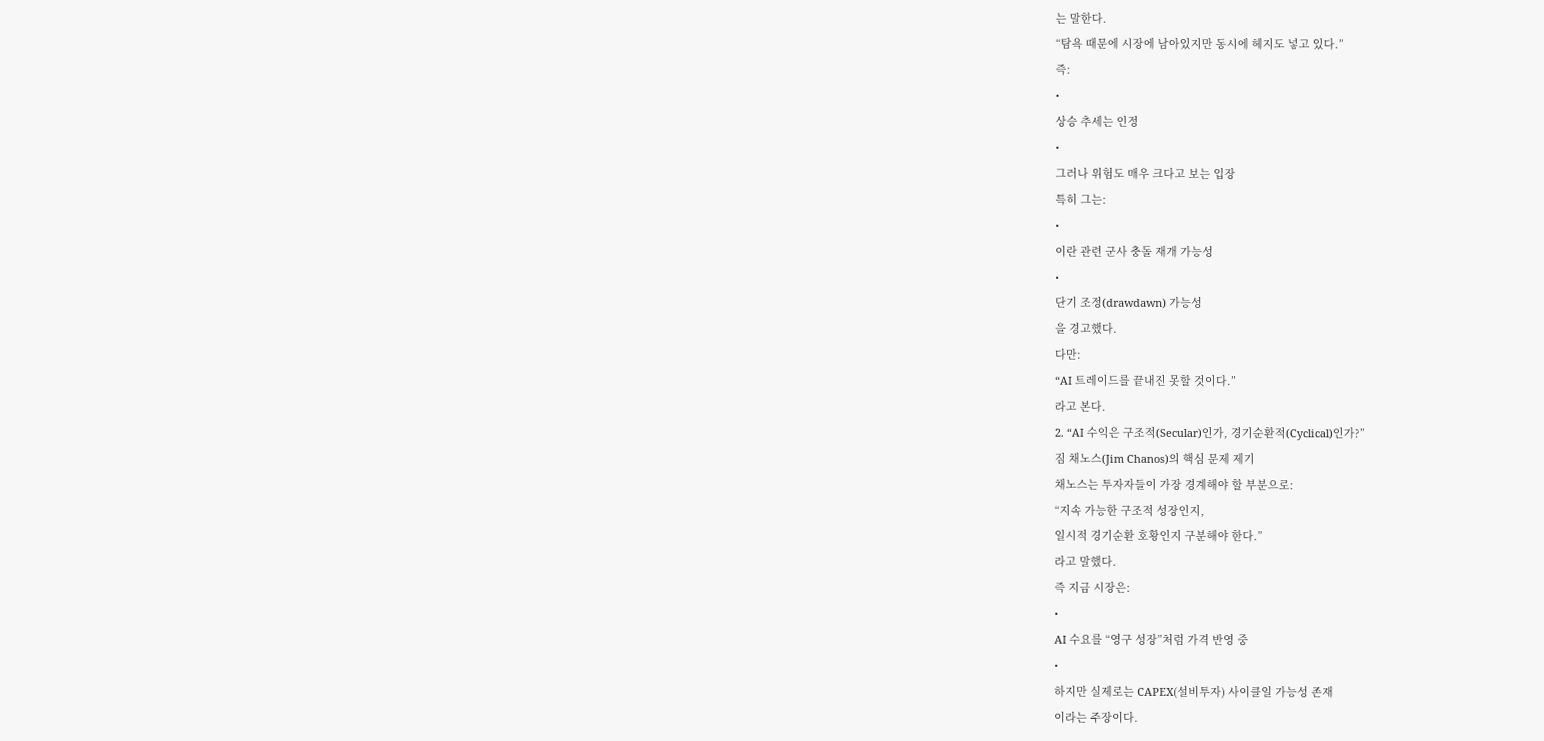는 말한다.
“탐욕 때문에 시장에 남아있지만 동시에 헤지도 넣고 있다.”
즉:
•
상승 추세는 인정
•
그러나 위험도 매우 크다고 보는 입장
특히 그는:
•
이란 관련 군사 충돌 재개 가능성
•
단기 조정(drawdawn) 가능성
을 경고했다.
다만:
“AI 트레이드를 끝내진 못할 것이다.”
라고 본다.
2. “AI 수익은 구조적(Secular)인가, 경기순환적(Cyclical)인가?”
짐 채노스(Jim Chanos)의 핵심 문제 제기
채노스는 투자자들이 가장 경계해야 할 부분으로:
“지속 가능한 구조적 성장인지,
일시적 경기순환 호황인지 구분해야 한다.”
라고 말했다.
즉 지금 시장은:
•
AI 수요를 “영구 성장”처럼 가격 반영 중
•
하지만 실제로는 CAPEX(설비투자) 사이클일 가능성 존재
이라는 주장이다.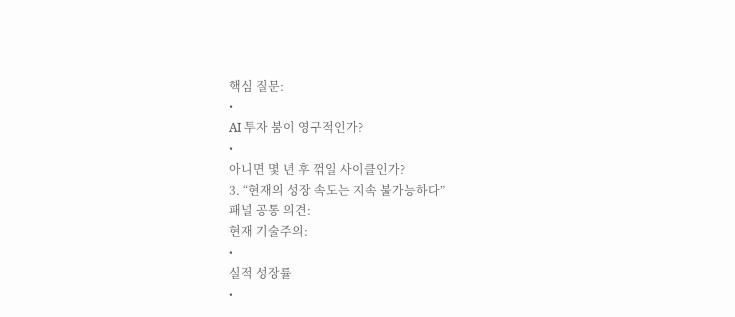핵심 질문:
•
AI 투자 붐이 영구적인가?
•
아니면 몇 년 후 꺾일 사이클인가?
3. “현재의 성장 속도는 지속 불가능하다”
패널 공통 의견:
현재 기술주의:
•
실적 성장률
•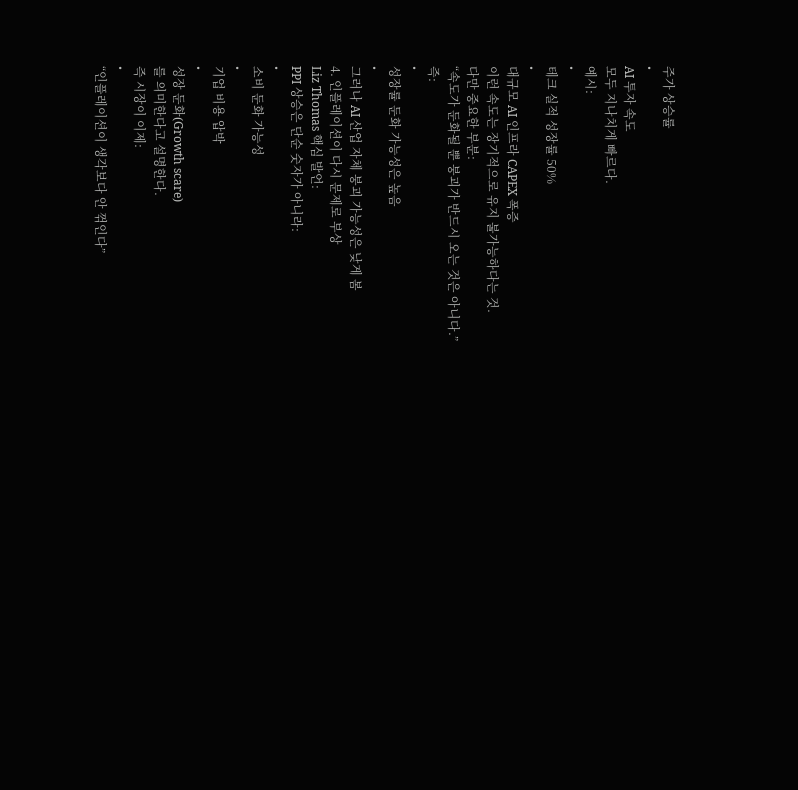주가 상승률
•
AI 투자 속도
모두 지나치게 빠르다.
예시:
•
테크 실적 성장률 50%
•
대규모 AI 인프라 CAPEX 폭증
이런 속도는 장기적으로 유지 불가능하다는 것.
다만 중요한 부분:
“속도가 둔화될 뿐 붕괴가 반드시 오는 것은 아니다.”
즉:
•
성장률 둔화 가능성은 높음
•
그러나 AI 산업 자체 붕괴 가능성은 낮게 봄
4. 인플레이션이 다시 문제로 부상
Liz Thomas 핵심 발언:
PPI 상승은 단순 숫자가 아니라:
•
소비 둔화 가능성
•
기업 비용 압박
•
성장 둔화(Growth scare)
를 의미한다고 설명한다.
즉 시장이 이제:
•
“인플레이션이 생각보다 안 꺾인다”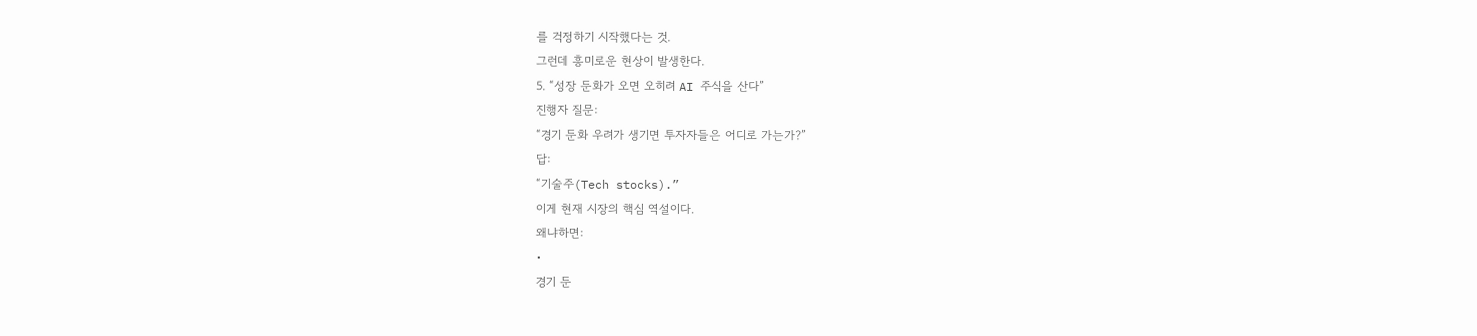를 걱정하기 시작했다는 것.
그런데 흥미로운 현상이 발생한다.
5. “성장 둔화가 오면 오히려 AI 주식을 산다”
진행자 질문:
“경기 둔화 우려가 생기면 투자자들은 어디로 가는가?”
답:
“기술주(Tech stocks).”
이게 현재 시장의 핵심 역설이다.
왜냐하면:
•
경기 둔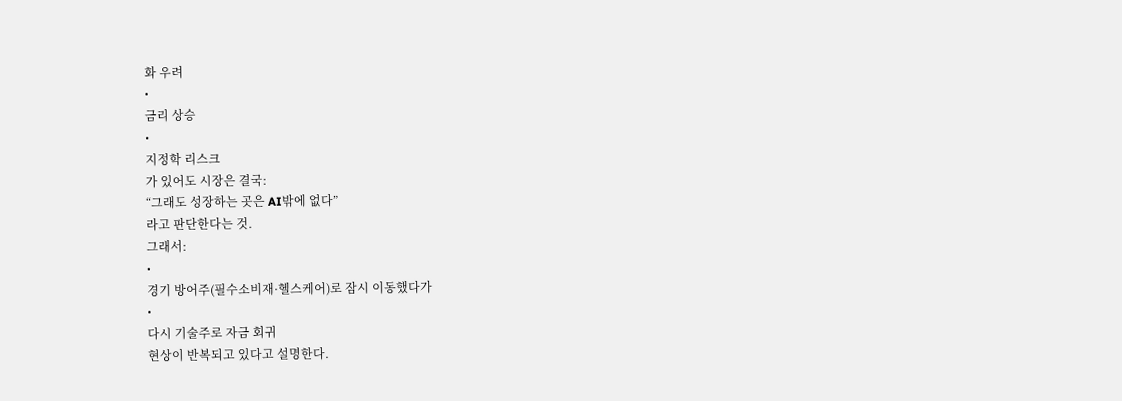화 우려
•
금리 상승
•
지정학 리스크
가 있어도 시장은 결국:
“그래도 성장하는 곳은 AI밖에 없다”
라고 판단한다는 것.
그래서:
•
경기 방어주(필수소비재·헬스케어)로 잠시 이동했다가
•
다시 기술주로 자금 회귀
현상이 반복되고 있다고 설명한다.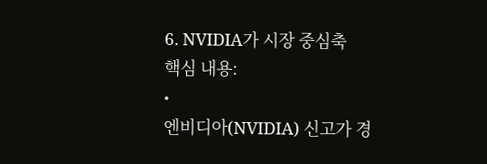6. NVIDIA가 시장 중심축
핵심 내용:
•
엔비디아(NVIDIA) 신고가 경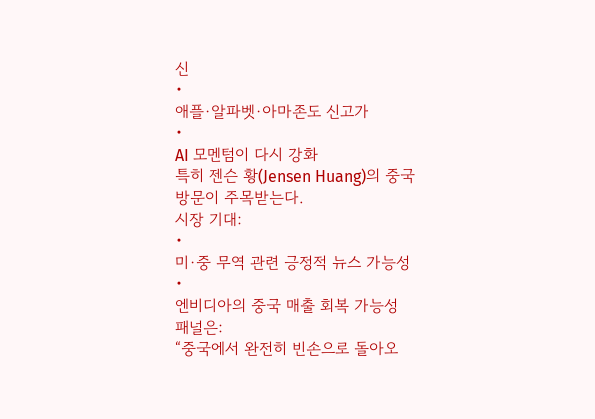신
•
애플·알파벳·아마존도 신고가
•
AI 모멘텀이 다시 강화
특히 젠슨 황(Jensen Huang)의 중국 방문이 주목받는다.
시장 기대:
•
미·중 무역 관련 긍정적 뉴스 가능성
•
엔비디아의 중국 매출 회복 가능성
패널은:
“중국에서 완전히 빈손으로 돌아오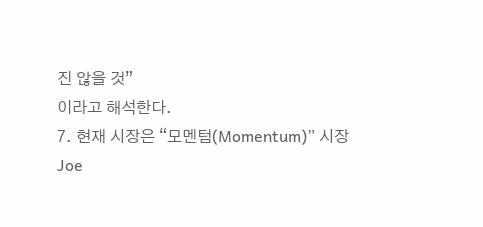진 않을 것”
이라고 해석한다.
7. 현재 시장은 “모멘텀(Momentum)” 시장
Joe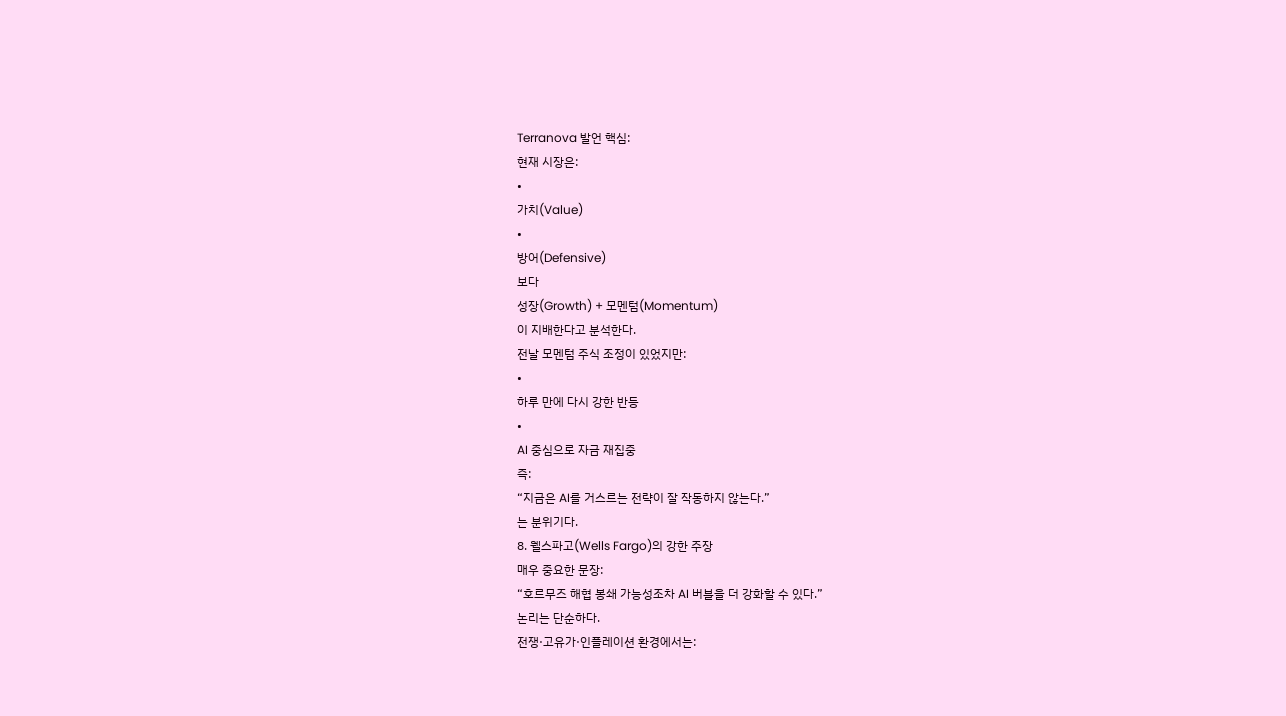Terranova 발언 핵심:
현재 시장은:
•
가치(Value)
•
방어(Defensive)
보다
성장(Growth) + 모멘텀(Momentum)
이 지배한다고 분석한다.
전날 모멘텀 주식 조정이 있었지만:
•
하루 만에 다시 강한 반등
•
AI 중심으로 자금 재집중
즉:
“지금은 AI를 거스르는 전략이 잘 작동하지 않는다.”
는 분위기다.
8. 웰스파고(Wells Fargo)의 강한 주장
매우 중요한 문장:
“호르무즈 해협 봉쇄 가능성조차 AI 버블을 더 강화할 수 있다.”
논리는 단순하다.
전쟁·고유가·인플레이션 환경에서는: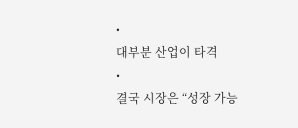•
대부분 산업이 타격
•
결국 시장은 “성장 가능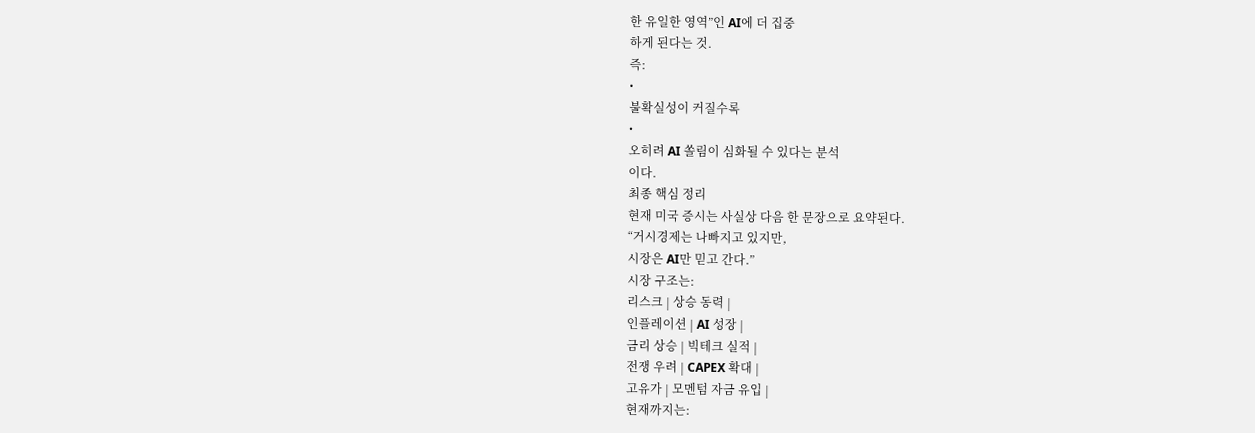한 유일한 영역”인 AI에 더 집중
하게 된다는 것.
즉:
•
불확실성이 커질수록
•
오히려 AI 쏠림이 심화될 수 있다는 분석
이다.
최종 핵심 정리
현재 미국 증시는 사실상 다음 한 문장으로 요약된다.
“거시경제는 나빠지고 있지만,
시장은 AI만 믿고 간다.”
시장 구조는:
리스크 | 상승 동력 |
인플레이션 | AI 성장 |
금리 상승 | 빅테크 실적 |
전쟁 우려 | CAPEX 확대 |
고유가 | 모멘텀 자금 유입 |
현재까지는: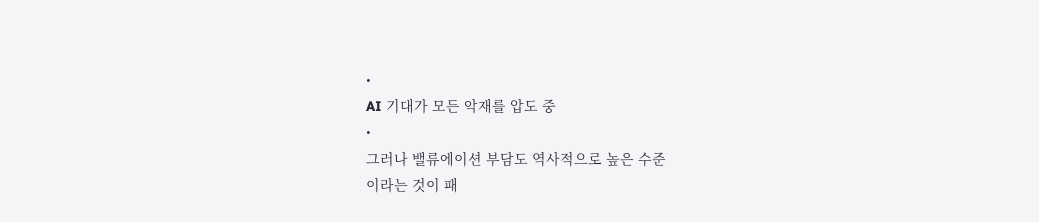•
AI 기대가 모든 악재를 압도 중
•
그러나 밸류에이션 부담도 역사적으로 높은 수준
이라는 것이 패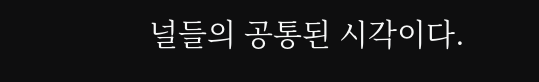널들의 공통된 시각이다.